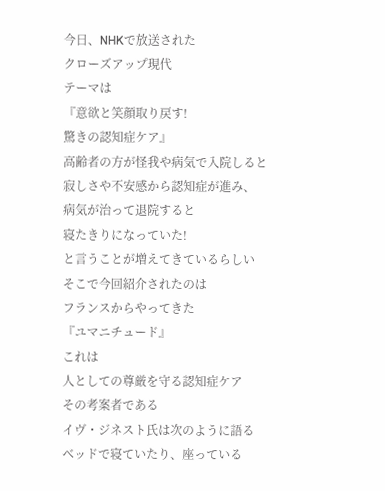今日、NHKで放送された
クローズアップ現代
テーマは
『意欲と笑顔取り戻す!
驚きの認知症ケア』
高齢者の方が怪我や病気で入院しると
寂しさや不安感から認知症が進み、
病気が治って退院すると
寝たきりになっていた!
と言うことが増えてきているらしい
そこで今回紹介されたのは
フランスからやってきた
『ユマニチュード』
これは
人としての尊厳を守る認知症ケア
その考案者である
イヴ・ジネスト氏は次のように語る
ベッドで寝ていたり、座っている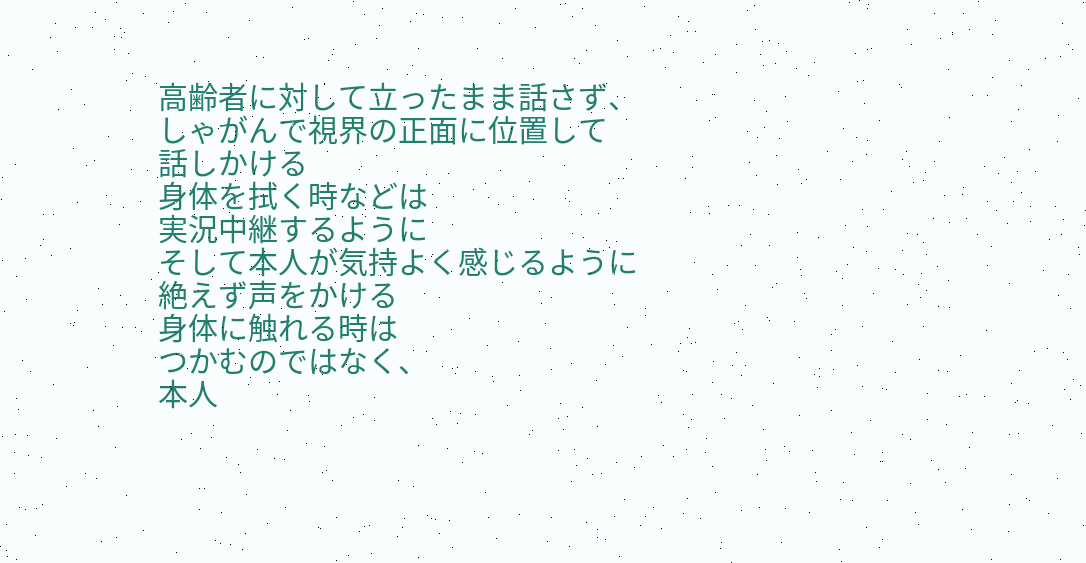高齢者に対して立ったまま話さず、
しゃがんで視界の正面に位置して
話しかける
身体を拭く時などは
実況中継するように
そして本人が気持よく感じるように
絶えず声をかける
身体に触れる時は
つかむのではなく、
本人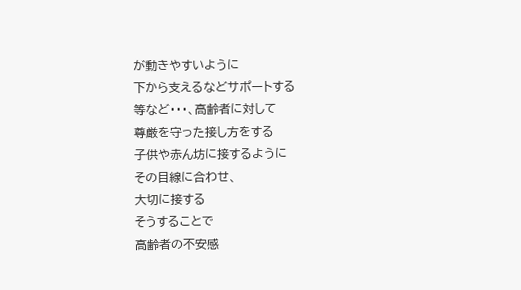が動きやすいように
下から支えるなどサポートする
等など・・・、高齢者に対して
尊厳を守った接し方をする
子供や赤ん坊に接するように
その目線に合わせ、
大切に接する
そうすることで
高齢者の不安感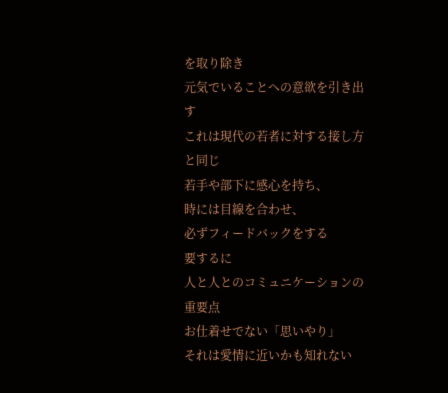を取り除き
元気でいることへの意欲を引き出す
これは現代の若者に対する接し方と同じ
若手や部下に感心を持ち、
時には目線を合わせ、
必ずフィードバックをする
要するに
人と人とのコミュニケーションの重要点
お仕着せでない「思いやり」
それは愛情に近いかも知れない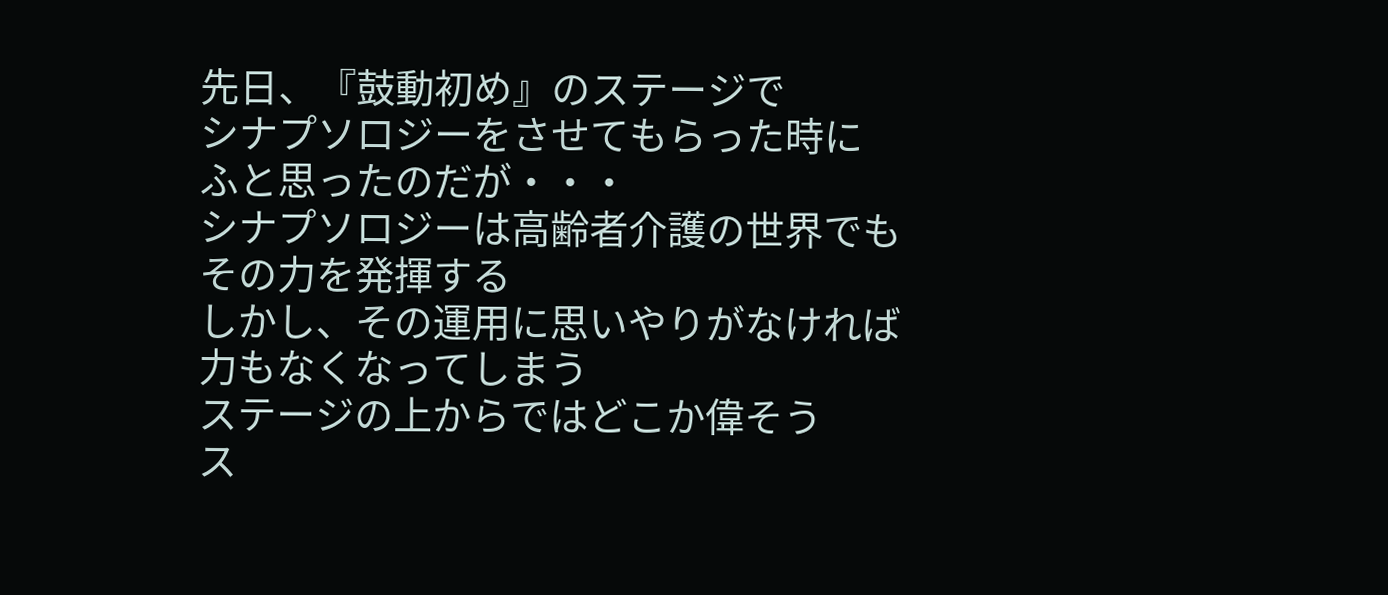先日、『鼓動初め』のステージで
シナプソロジーをさせてもらった時に
ふと思ったのだが・・・
シナプソロジーは高齢者介護の世界でも
その力を発揮する
しかし、その運用に思いやりがなければ
力もなくなってしまう
ステージの上からではどこか偉そう
ス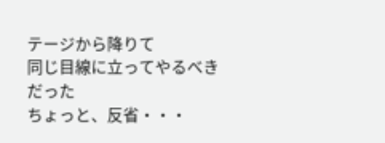テージから降りて
同じ目線に立ってやるべきだった
ちょっと、反省・・・